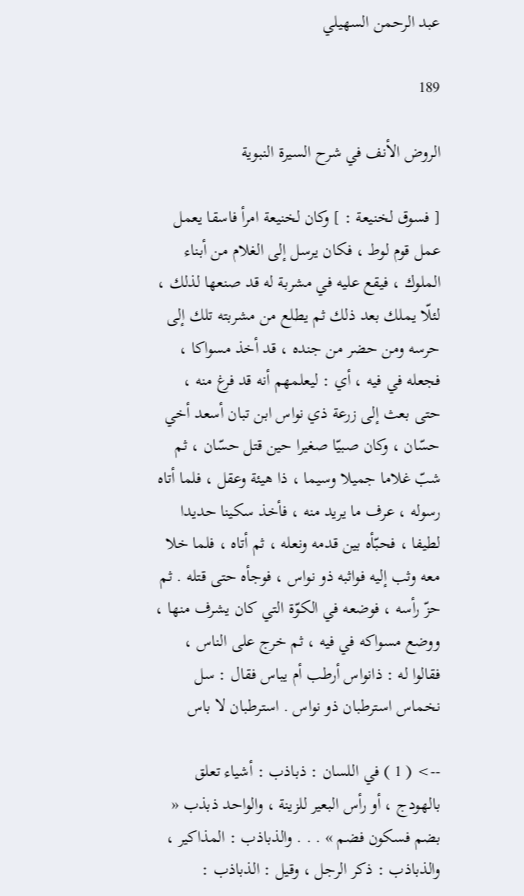عبد الرحمن السهيلي

189

الروض الأنف في شرح السيرة النبوية

[ فسوق لخنيعة : ] وكان لخنيعة امرأ فاسقا يعمل عمل قوم لوط ، فكان يرسل إلى الغلام من أبناء الملوك ، فيقع عليه في مشربة له قد صنعها لذلك ، لئلّا يملك بعد ذلك ثم يطلع من مشربته تلك إلى حرسه ومن حضر من جنده ، قد أخذ مسواكا ، فجعله في فيه ، أي : ليعلمهم أنه قد فرغ منه ، حتى بعث إلى زرعة ذي نواس ابن تبان أسعد أخي حسّان ، وكان صبيّا صغيرا حين قتل حسّان ، ثم شبّ غلاما جميلا وسيما ، ذا هيئة وعقل ، فلما أتاه رسوله ، عرف ما يريد منه ، فأخذ سكينا حديدا لطيفا ، فحبّأه بين قدمه ونعله ، ثم أتاه ، فلما خلا معه وثب إليه فواثبه ذو نواس ، فوجأه حتى قتله . ثم حزّ رأسه ، فوضعه في الكوّة التي كان يشرف منها ، ووضع مسواكه في فيه ، ثم خرج على الناس ، فقالوا له : ذانواس أرطب أم يباس فقال : سل نخماس استرطبان ذو نواس . استرطبان لا باس

--> ( 1 ) في اللسان : ذباذب : أشياء تعلق بالهودج ، أو رأس البعير للزينة ، والواحد ذبذب « بضم فسكون فضم » . . . والذباذب : المذاكير ، والذباذب : ذكر الرجل ، وقيل : الذباذب :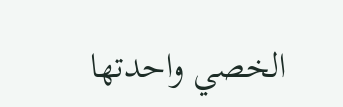الخصي واحدتها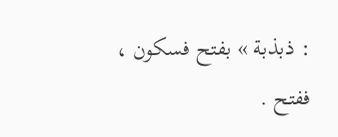: ذبذبة » بفتح فسكون ، ففتح .